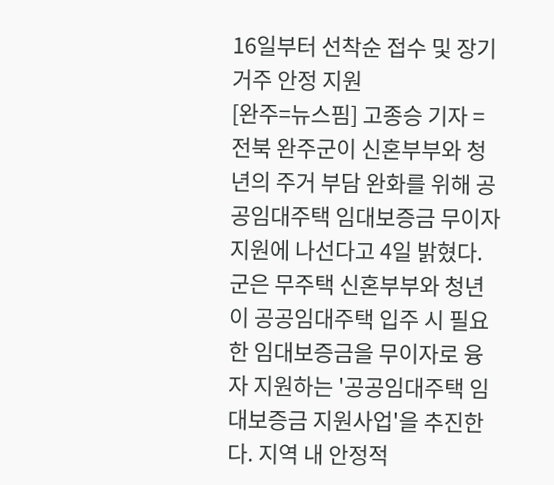16일부터 선착순 접수 및 장기 거주 안정 지원
[완주=뉴스핌] 고종승 기자 = 전북 완주군이 신혼부부와 청년의 주거 부담 완화를 위해 공공임대주택 임대보증금 무이자 지원에 나선다고 4일 밝혔다.
군은 무주택 신혼부부와 청년이 공공임대주택 입주 시 필요한 임대보증금을 무이자로 융자 지원하는 '공공임대주택 임대보증금 지원사업'을 추진한다. 지역 내 안정적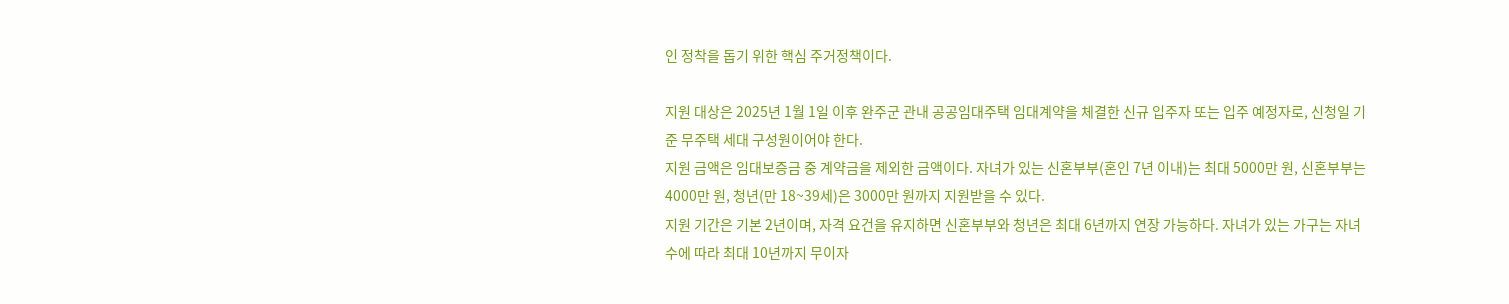인 정착을 돕기 위한 핵심 주거정책이다.

지원 대상은 2025년 1월 1일 이후 완주군 관내 공공임대주택 임대계약을 체결한 신규 입주자 또는 입주 예정자로, 신청일 기준 무주택 세대 구성원이어야 한다.
지원 금액은 임대보증금 중 계약금을 제외한 금액이다. 자녀가 있는 신혼부부(혼인 7년 이내)는 최대 5000만 원, 신혼부부는 4000만 원, 청년(만 18~39세)은 3000만 원까지 지원받을 수 있다.
지원 기간은 기본 2년이며, 자격 요건을 유지하면 신혼부부와 청년은 최대 6년까지 연장 가능하다. 자녀가 있는 가구는 자녀 수에 따라 최대 10년까지 무이자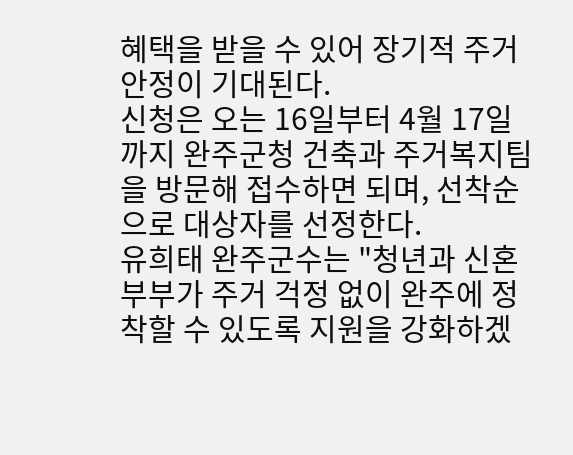혜택을 받을 수 있어 장기적 주거 안정이 기대된다.
신청은 오는 16일부터 4월 17일까지 완주군청 건축과 주거복지팀을 방문해 접수하면 되며, 선착순으로 대상자를 선정한다.
유희태 완주군수는 "청년과 신혼부부가 주거 걱정 없이 완주에 정착할 수 있도록 지원을 강화하겠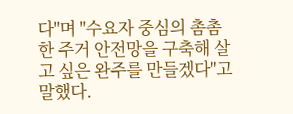다"며 "수요자 중심의 촘촘한 주거 안전망을 구축해 살고 싶은 완주를 만들겠다"고 말했다.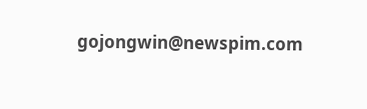gojongwin@newspim.com